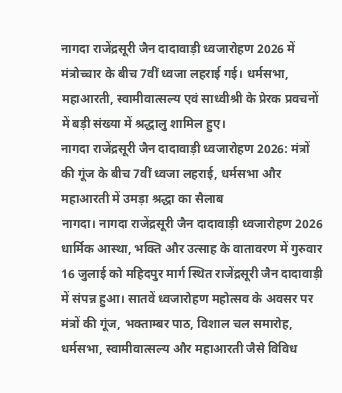नागदा राजेंद्रसूरी जैन दादावाड़ी ध्वजारोहण 2026 में मंत्रोच्चार के बीच 7वीं ध्वजा लहराई गई। धर्मसभा, महाआरती, स्वामीवात्सल्य एवं साध्वीश्री के प्रेरक प्रवचनों में बड़ी संख्या में श्रद्धालु शामिल हुए।
नागदा राजेंद्रसूरी जैन दादावाड़ी ध्वजारोहण 2026: मंत्रों की गूंज के बीच 7वीं ध्वजा लहराई, धर्मसभा और महाआरती में उमड़ा श्रद्धा का सैलाब
नागदा। नागदा राजेंद्रसूरी जैन दादावाड़ी ध्वजारोहण 2026 धार्मिक आस्था, भक्ति और उत्साह के वातावरण में गुरुवार 16 जुलाई को महिदपुर मार्ग स्थित राजेंद्रसूरी जैन दादावाड़ी में संपन्न हुआ। सातवें ध्वजारोहण महोत्सव के अवसर पर मंत्रों की गूंज, भक्ताम्बर पाठ, विशाल चल समारोह, धर्मसभा, स्वामीवात्सल्य और महाआरती जैसे विविध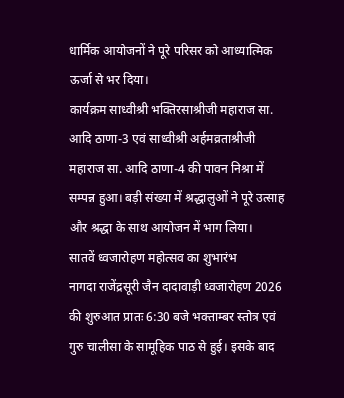धार्मिक आयोजनों ने पूरे परिसर को आध्यात्मिक ऊर्जा से भर दिया।
कार्यक्रम साध्वीश्री भक्तिरसाश्रीजी महाराज सा. आदि ठाणा-3 एवं साध्वीश्री अर्हमव्रताश्रीजी महाराज सा. आदि ठाणा-4 की पावन निश्रा में सम्पन्न हुआ। बड़ी संख्या में श्रद्धालुओं ने पूरे उत्साह और श्रद्धा के साथ आयोजन में भाग लिया।
सातवें ध्वजारोहण महोत्सव का शुभारंभ
नागदा राजेंद्रसूरी जैन दादावाड़ी ध्वजारोहण 2026 की शुरुआत प्रातः 6:30 बजे भक्ताम्बर स्तोत्र एवं गुरु चालीसा के सामूहिक पाठ से हुई। इसके बाद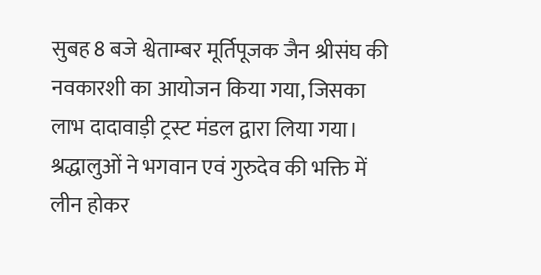सुबह 8 बजे श्वेताम्बर मूर्तिपूजक जैन श्रीसंघ की नवकारशी का आयोजन किया गया, जिसका लाभ दादावाड़ी ट्रस्ट मंडल द्वारा लिया गया।
श्रद्धालुओं ने भगवान एवं गुरुदेव की भक्ति में लीन होकर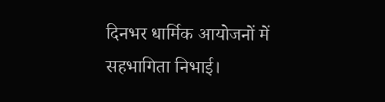दिनभर धार्मिक आयोजनों में सहभागिता निभाई।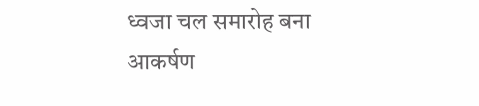ध्वजा चल समारोह बना आकर्षण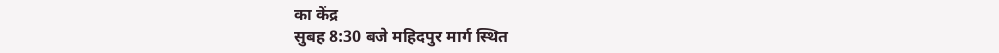का केंद्र
सुबह 8:30 बजे महिदपुर मार्ग स्थित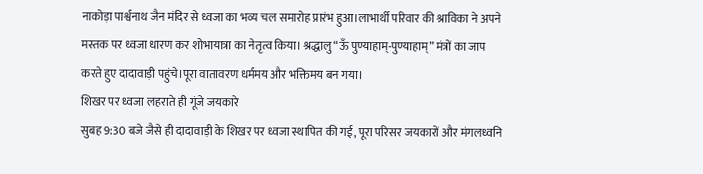नाकोड़ा पार्श्वनाथ जैन मंदिर से ध्वजा का भव्य चल समारोह प्रारंभ हुआ।लाभार्थी परिवार की श्राविका ने अपने मस्तक पर ध्वजा धारण कर शोभायात्रा का नेतृत्व किया। श्रद्धालु “ऊँ पुण्याहाम्-पुण्याहाम्” मंत्रों का जाप करते हुए दादावाड़ी पहुंचे।पूरा वातावरण धर्ममय और भक्तिमय बन गया।
शिखर पर ध्वजा लहराते ही गूंजे जयकारे
सुबह 9:30 बजे जैसे ही दादावाड़ी के शिखर पर ध्वजा स्थापित की गई, पूरा परिसर जयकारों और मंगलध्वनि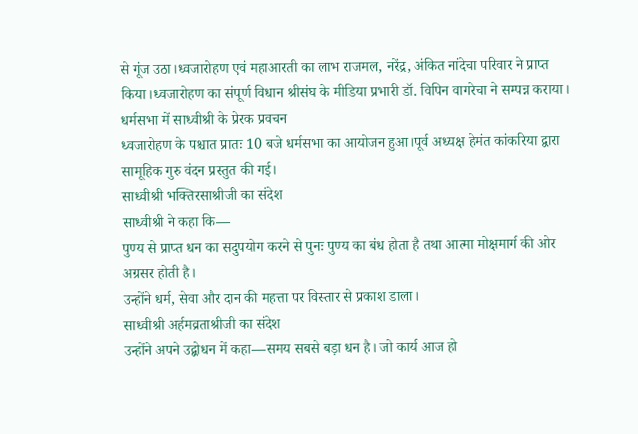से गूंज उठा।ध्वजारोहण एवं महाआरती का लाभ राजमल, नरेंद्र, अंकित नांदेचा परिवार ने प्राप्त किया।ध्वजारोहण का संपूर्ण विधान श्रीसंघ के मीडिया प्रभारी डॉ. विपिन वागरेचा ने सम्पन्न कराया।
धर्मसभा में साध्वीश्री के प्रेरक प्रवचन
ध्वजारोहण के पश्चात प्रातः 10 बजे धर्मसभा का आयोजन हुआ।पूर्व अध्यक्ष हेमंत कांकरिया द्वारा सामूहिक गुरु वंदन प्रस्तुत की गई।
साध्वीश्री भक्तिरसाश्रीजी का संदेश
साध्वीश्री ने कहा कि—
पुण्य से प्राप्त धन का सदुपयोग करने से पुनः पुण्य का बंध होता है तथा आत्मा मोक्षमार्ग की ओर अग्रसर होती है।
उन्होंने धर्म, सेवा और दान की महत्ता पर विस्तार से प्रकाश डाला।
साध्वीश्री अर्हमव्रताश्रीजी का संदेश
उन्होंने अपने उद्बोधन में कहा—समय सबसे बड़ा धन है। जो कार्य आज हो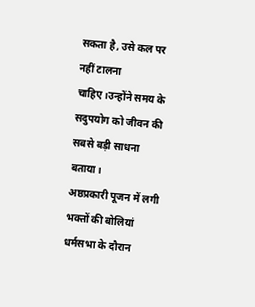सकता है, उसे कल पर नहीं टालना चाहिए।उन्होंने समय के सदुपयोग को जीवन की सबसे बड़ी साधना बताया।
अष्ठप्रकारी पूजन में लगी भक्तों की बोलियां
धर्मसभा के दौरान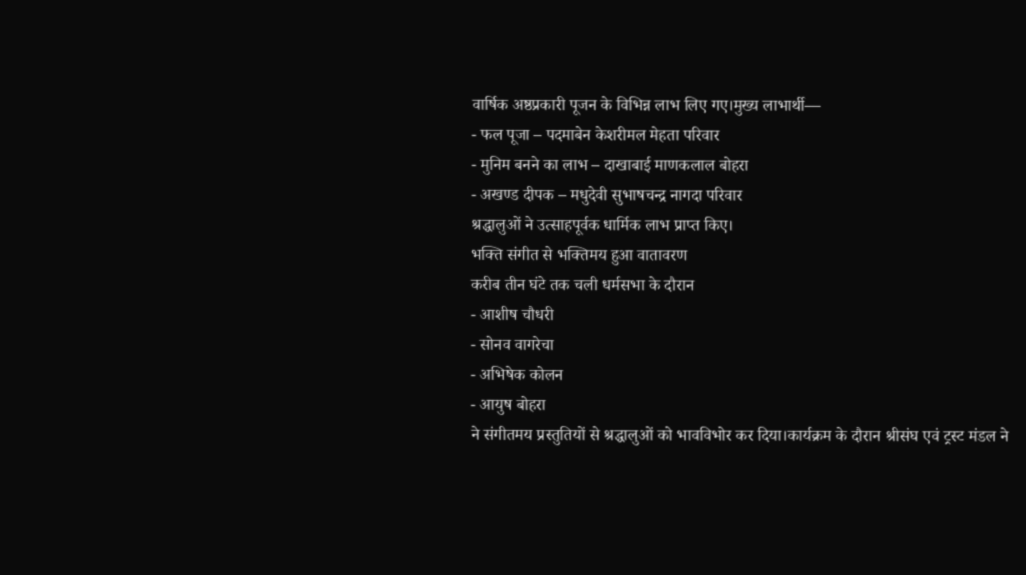वार्षिक अष्ठप्रकारी पूजन के विभिन्न लाभ लिए गए।मुख्य लाभार्थी—
- फल पूजा – पदमाबेन केशरीमल मेहता परिवार
- मुनिम बनने का लाभ – दाखाबाई माणकलाल बोहरा
- अखण्ड दीपक – मधुदेवी सुभाषचन्द्र नागदा परिवार
श्रद्धालुओं ने उत्साहपूर्वक धार्मिक लाभ प्राप्त किए।
भक्ति संगीत से भक्तिमय हुआ वातावरण
करीब तीन घंटे तक चली धर्मसभा के दौरान
- आशीष चौधरी
- सोनव वागरेचा
- अभिषेक कोलन
- आयुष बोहरा
ने संगीतमय प्रस्तुतियों से श्रद्धालुओं को भावविभोर कर दिया।कार्यक्रम के दौरान श्रीसंघ एवं ट्रस्ट मंडल ने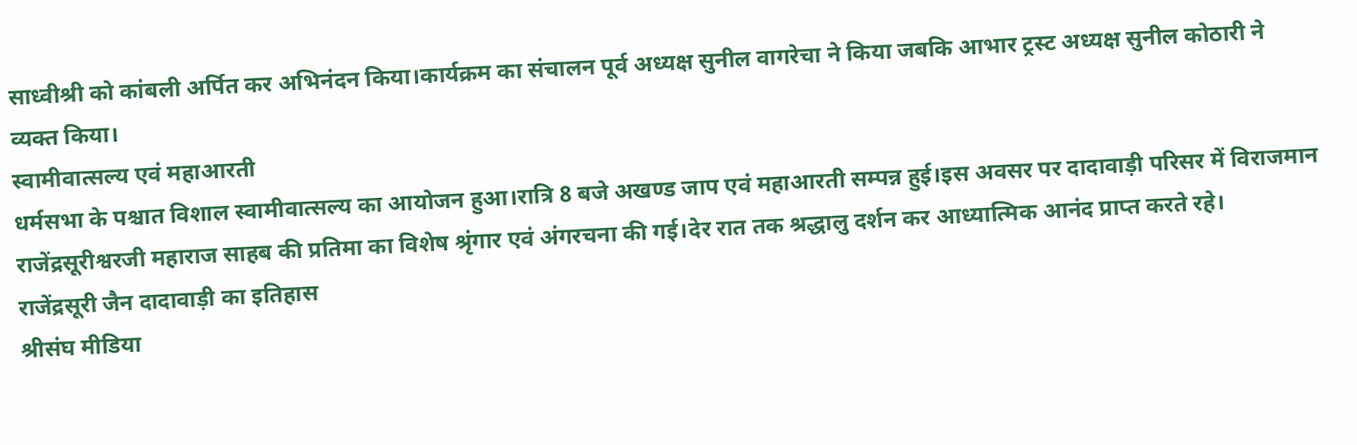साध्वीश्री को कांबली अर्पित कर अभिनंदन किया।कार्यक्रम का संचालन पूर्व अध्यक्ष सुनील वागरेचा ने किया जबकि आभार ट्रस्ट अध्यक्ष सुनील कोठारी ने व्यक्त किया।
स्वामीवात्सल्य एवं महाआरती
धर्मसभा के पश्चात विशाल स्वामीवात्सल्य का आयोजन हुआ।रात्रि 8 बजे अखण्ड जाप एवं महाआरती सम्पन्न हुई।इस अवसर पर दादावाड़ी परिसर में विराजमान राजेंद्रसूरीश्वरजी महाराज साहब की प्रतिमा का विशेष श्रृंगार एवं अंगरचना की गई।देर रात तक श्रद्धालु दर्शन कर आध्यात्मिक आनंद प्राप्त करते रहे।
राजेंद्रसूरी जैन दादावाड़ी का इतिहास
श्रीसंघ मीडिया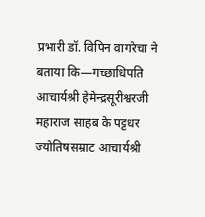प्रभारी डॉ. विपिन वागरेचा ने बताया कि—गच्छाधिपति आचार्यश्री हेमेन्द्रसूरीश्वरजी महाराज साहब के पट्टधर ज्योतिषसम्राट आचार्यश्री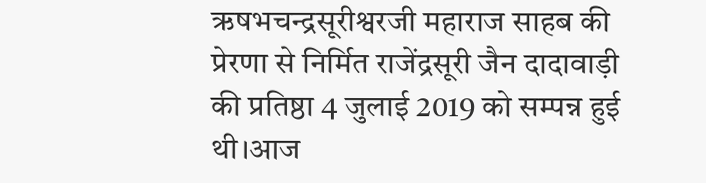ऋषभचन्द्रसूरीश्वरजी महाराज साहब की प्रेरणा से निर्मित राजेंद्रसूरी जैन दादावाड़ी की प्रतिष्ठा 4 जुलाई 2019 को सम्पन्न हुई थी।आज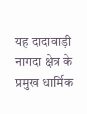यह दादावाड़ी नागदा क्षेत्र के प्रमुख धार्मिक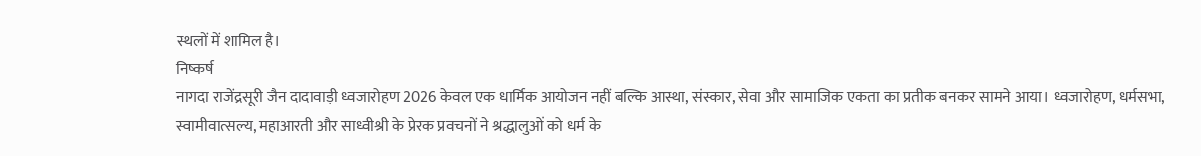स्थलों में शामिल है।
निष्कर्ष
नागदा राजेंद्रसूरी जैन दादावाड़ी ध्वजारोहण 2026 केवल एक धार्मिक आयोजन नहीं बल्कि आस्था, संस्कार, सेवा और सामाजिक एकता का प्रतीक बनकर सामने आया। ध्वजारोहण, धर्मसभा, स्वामीवात्सल्य, महाआरती और साध्वीश्री के प्रेरक प्रवचनों ने श्रद्धालुओं को धर्म के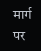मार्ग पर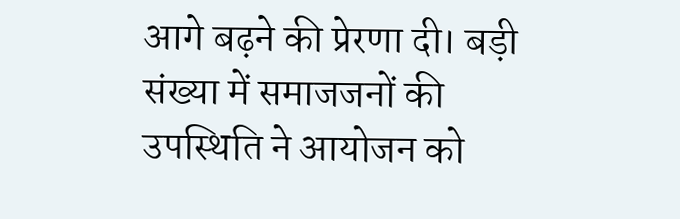आगे बढ़ने की प्रेरणा दी। बड़ी संख्या में समाजजनों की उपस्थिति ने आयोजन को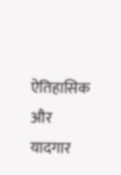ऐतिहासिक और यादगार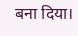बना दिया।